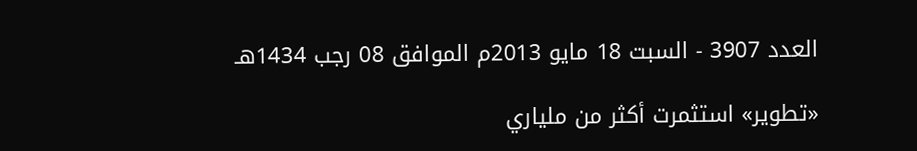العدد 3907 - السبت 18 مايو 2013م الموافق 08 رجب 1434هـ

«تطوير» استثمرت أكثر من ملياري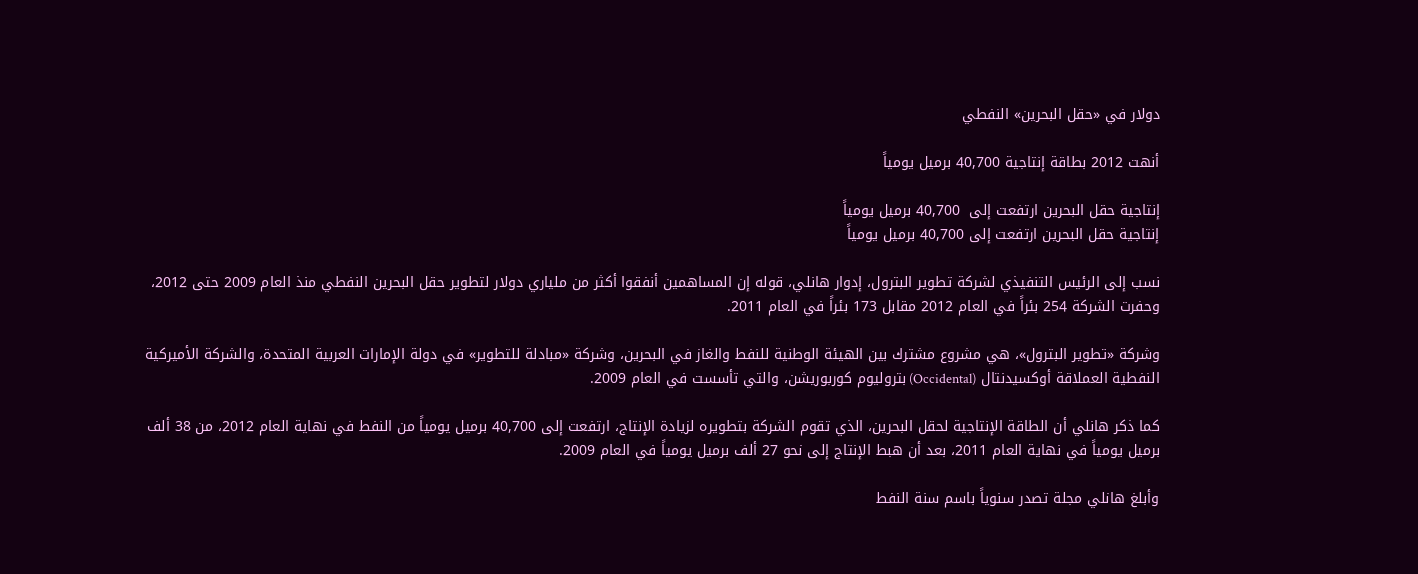دولار في «حقل البحرين» النفطي

أنهت 2012 بطاقة إنتاجية 40,700 برميل يومياً

إنتاجية حقل البحرين ارتفعت إلى  40,700 برميل يومياً
إنتاجية حقل البحرين ارتفعت إلى 40,700 برميل يومياً

نسب إلى الرئيس التنفيذي لشركة تطوير البترول، إدوار هانلي، قوله إن المساهمين أنفقوا أكثر من ملياري دولار لتطوير حقل البحرين النفطي منذ العام 2009 حتى 2012، وحفرت الشركة 254 بئراً في العام 2012 مقابل 173 بئراً في العام 2011.

وشركة «تطوير البترول»، هي مشروع مشترك بين الهيئة الوطنية للنفط والغاز في البحرين، وشركة «مبادلة للتطوير» في دولة الإمارات العربية المتحدة، والشركة الأميركية النفطية العملاقة أوكسيدنتال (Occidental) بتروليوم كوربوريشن، والتي تأسست في العام 2009.

كما ذكر هانلي أن الطاقة الإنتاجية لحقل البحرين، الذي تقوم الشركة بتطويره لزيادة الإنتاج، ارتفعت إلى 40,700 برميل يومياً من النفط في نهاية العام 2012، من 38 ألف برميل يومياً في نهاية العام 2011، بعد أن هبط الإنتاج إلى نحو 27 ألف برميل يومياً في العام 2009.

وأبلغ هانلي مجلة تصدر سنوياً باسم سنة النفط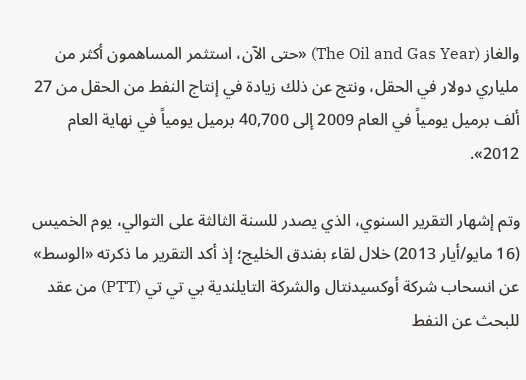والغاز (The Oil and Gas Year) «حتى الآن، استثمر المساهمون أكثر من ملياري دولار في الحقل، ونتج عن ذلك زيادة في إنتاج النفط من الحقل من 27 ألف برميل يومياً في العام 2009 إلى 40,700 برميل يومياً في نهاية العام 2012».

وتم إشهار التقرير السنوي، الذي يصدر للسنة الثالثة على التوالي، يوم الخميس (16 مايو/أيار 2013) خلال لقاء بفندق الخليج؛ إذ أكد التقرير ما ذكرته «الوسط» عن انسحاب شركة أوكسيدنتال والشركة التايلندية بي تي تي (PTT) من عقد للبحث عن النفط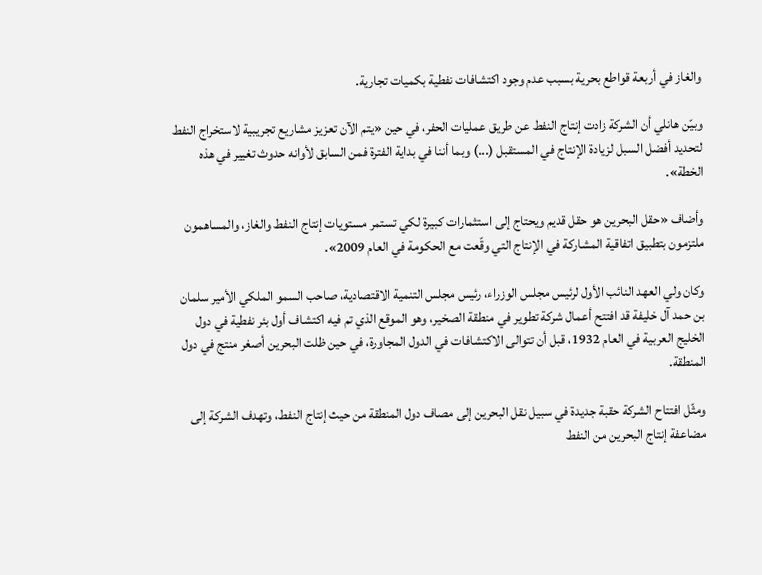والغاز في أربعة قواطع بحرية بسبب عدم وجود اكتشافات نفطية بكميات تجارية.

وبيّن هانلي أن الشركة زادت إنتاج النفط عن طريق عمليات الحفر، في حين «يتم الآن تعزيز مشاريع تجريبية لاستخراج النفط لتحديد أفضل السبل لزيادة الإنتاج في المستقبل (...) وبما أننا في بداية الفترة فمن السابق لأوانه حدوث تغيير في هذه الخطة».

وأضاف «حقل البحرين هو حقل قديم ويحتاج إلى استثمارات كبيرة لكي تستمر مستويات إنتاج النفط والغاز، والمساهمون ملتزمون بتطبيق اتفاقية المشاركة في الإنتاج التي وقّعت مع الحكومة في العام 2009».

وكان ولي العهد النائب الأول لرئيس مجلس الوزراء، رئيس مجلس التنمية الاقتصادية، صاحب السمو الملكي الأمير سلمان بن حمد آل خليفة قد افتتح أعمال شركة تطوير في منطقة الصخير، وهو الموقع الذي تم فيه اكتشاف أول بئر نفطية في دول الخليج العربية في العام 1932، قبل أن تتوالى الاكتشافات في الدول المجاورة، في حين ظلت البحرين أصغر منتج في دول المنطقة.

ومثّل افتتاح الشركة حقبة جديدة في سبيل نقل البحرين إلى مصاف دول المنطقة من حيث إنتاج النفط، وتهدف الشركة إلى مضاعفة إنتاج البحرين من النفط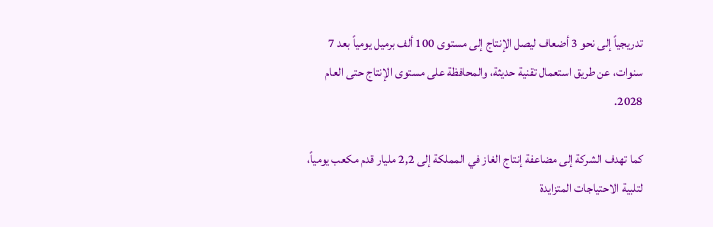تدريجياً إلى نحو 3 أضعاف ليصل الإنتاج إلى مستوى 100 ألف برميل يومياً بعد 7 سنوات، عن طريق استعمال تقنية حديثة، والمحافظة على مستوى الإنتاج حتى العام 2028.

كما تهدف الشركة إلى مضاعفة إنتاج الغاز في المملكة إلى 2,2 مليار قدم مكعب يومياً، لتلبية الاحتياجات المتزايدة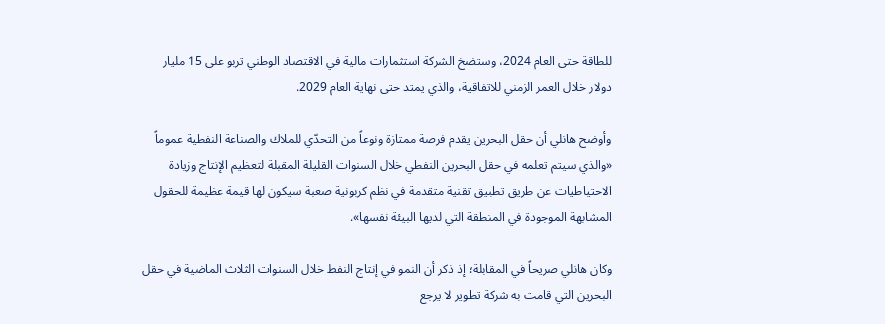للطاقة حتى العام 2024، وستضخ الشركة استثمارات مالية في الاقتصاد الوطني تربو على 15 مليار دولار خلال العمر الزمني للاتفاقية، والذي يمتد حتى نهاية العام 2029.

وأوضح هانلي أن حقل البحرين يقدم فرصة ممتازة ونوعاً من التحدّي للملاك والصناعة النفطية عموماً «والذي سيتم تعلمه في حقل البحرين النفطي خلال السنوات القليلة المقبلة لتعظيم الإنتاج وزيادة الاحتياطيات عن طريق تطبيق تقنية متقدمة في نظم كربونية صعبة سيكون لها قيمة عظيمة للحقول المشابهة الموجودة في المنطقة التي لديها البيئة نفسها».

وكان هانلي صريحاً في المقابلة؛ إذ ذكر أن النمو في إنتاج النفط خلال السنوات الثلاث الماضية في حقل البحرين التي قامت به شركة تطوير لا يرجع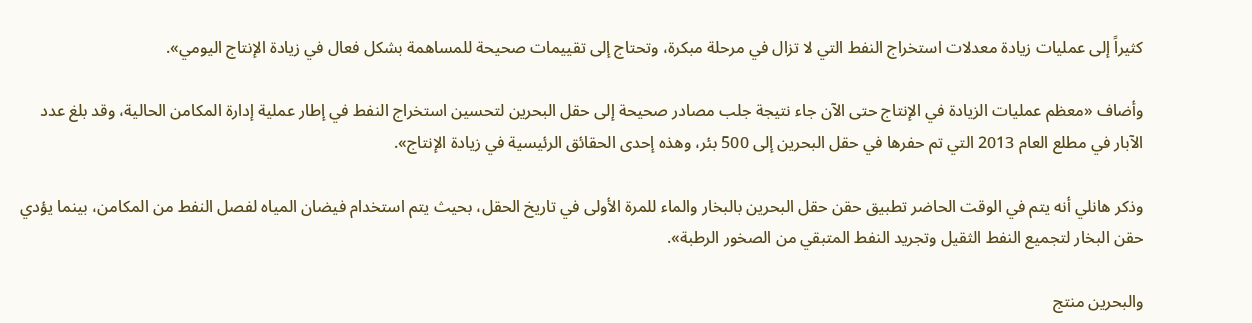كثيراً إلى عمليات زيادة معدلات استخراج النفط التي لا تزال في مرحلة مبكرة، وتحتاج إلى تقييمات صحيحة للمساهمة بشكل فعال في زيادة الإنتاج اليومي».

وأضاف «معظم عمليات الزيادة في الإنتاج حتى الآن جاء نتيجة جلب مصادر صحيحة إلى حقل البحرين لتحسين استخراج النفط في إطار عملية إدارة المكامن الحالية، وقد بلغ عدد الآبار في مطلع العام 2013 التي تم حفرها في حقل البحرين إلى 500 بئر، وهذه إحدى الحقائق الرئيسية في زيادة الإنتاج».

وذكر هانلي أنه يتم في الوقت الحاضر تطبيق حقن حقل البحرين بالبخار والماء للمرة الأولى في تاريخ الحقل، بحيث يتم استخدام فيضان المياه لفصل النفط من المكامن، بينما يؤدي حقن البخار لتجميع النفط الثقيل وتجريد النفط المتبقي من الصخور الرطبة».

والبحرين منتج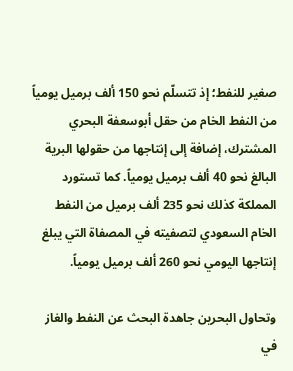صغير للنفط؛ إذ تتسلّم نحو 150 ألف برميل يومياً من النفط الخام من حقل أبوسعفة البحري المشترك، إضافة إلى إنتاجها من حقولها البرية البالغ نحو 40 ألف برميل يومياً. كما تستورد المملكة كذلك نحو 235 ألف برميل من النفط الخام السعودي لتصفيته في المصفاة التي يبلغ إنتاجها اليومي نحو 260 ألف برميل يومياً.

وتحاول البحرين جاهدة البحث عن النفط والغاز في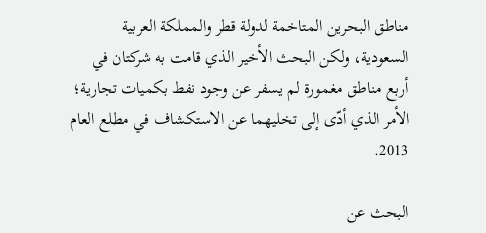مناطق البحرين المتاخمة لدولة قطر والمملكة العربية السعودية، ولكن البحث الأخير الذي قامت به شركتان في أربع مناطق مغمورة لم يسفر عن وجود نفط بكميات تجارية؛ الأمر الذي أدّى إلى تخليهما عن الاستكشاف في مطلع العام 2013.

البحث عن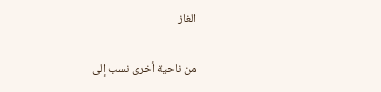الغاز

من ناحية أخرى نسب إلى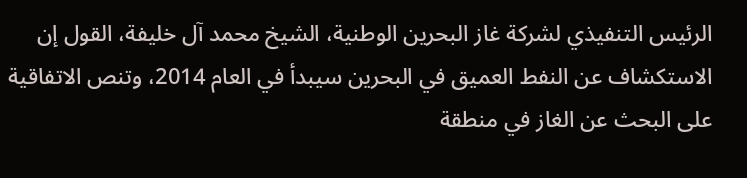الرئيس التنفيذي لشركة غاز البحرين الوطنية، الشيخ محمد آل خليفة، القول إن الاستكشاف عن النفط العميق في البحرين سيبدأ في العام 2014، وتنص الاتفاقية على البحث عن الغاز في منطقة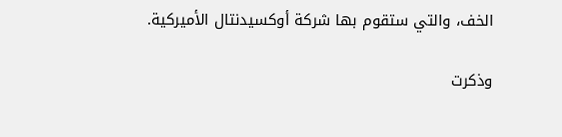الخف، والتي ستقوم بها شركة أوكسيدنتال الأميركية.

وذكرت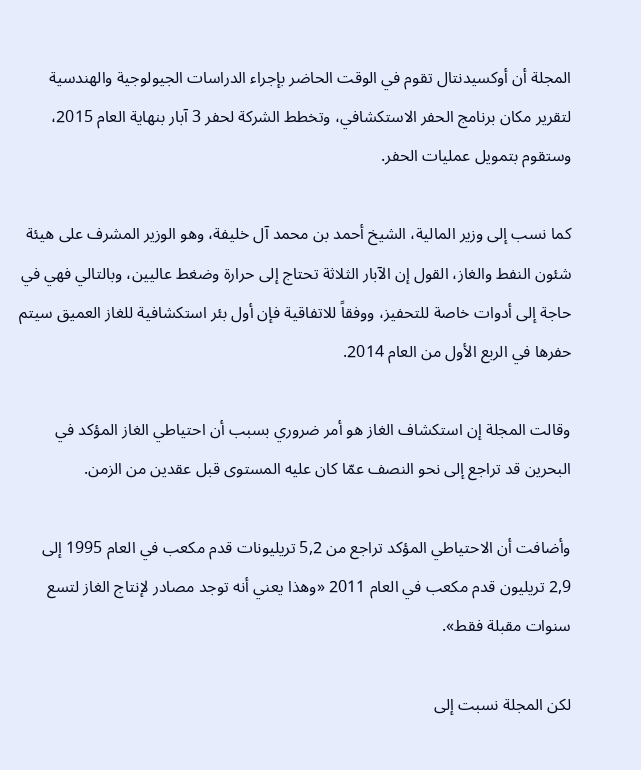المجلة أن أوكسيدنتال تقوم في الوقت الحاضر بإجراء الدراسات الجيولوجية والهندسية لتقرير مكان برنامج الحفر الاستكشافي، وتخطط الشركة لحفر 3 آبار بنهاية العام 2015، وستقوم بتمويل عمليات الحفر.

كما نسب إلى وزير المالية، الشيخ أحمد بن محمد آل خليفة، وهو الوزير المشرف على هيئة شئون النفط والغاز، القول إن الآبار الثلاثة تحتاج إلى حرارة وضغط عاليين، وبالتالي فهي في حاجة إلى أدوات خاصة للتحفيز، ووفقاً للاتفاقية فإن أول بئر استكشافية للغاز العميق سيتم حفرها في الربع الأول من العام 2014.

وقالت المجلة إن استكشاف الغاز هو أمر ضروري بسبب أن احتياطي الغاز المؤكد في البحرين قد تراجع إلى نحو النصف عمّا كان عليه المستوى قبل عقدين من الزمن.

وأضافت أن الاحتياطي المؤكد تراجع من 5,2 تريليونات قدم مكعب في العام 1995 إلى 2,9 تريليون قدم مكعب في العام 2011 «وهذا يعني أنه توجد مصادر لإنتاج الغاز لتسع سنوات مقبلة فقط».

لكن المجلة نسبت إلى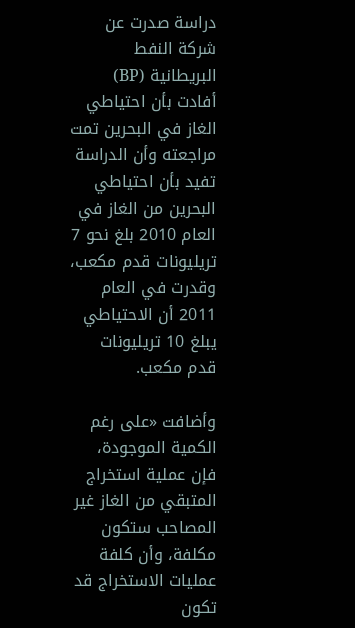دراسة صدرت عن شركة النفط البريطانية (BP) أفادت بأن احتياطي الغاز في البحرين تمت مراجعته وأن الدراسة تفيد بأن احتياطي البحرين من الغاز في العام 2010 بلغ نحو 7 تريليونات قدم مكعب، وقدرت في العام 2011 أن الاحتياطي يبلغ 10 تريليونات قدم مكعب.

وأضافت «على رغم الكمية الموجودة، فإن عملية استخراج المتبقي من الغاز غير المصاحب ستكون مكلفة، وأن كلفة عمليات الاستخراج قد تكون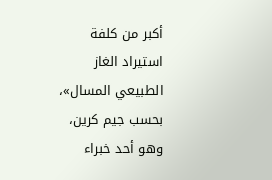أكبر من كلفة استيراد الغاز الطبيعي المسال»، بحسب جيم كرين، وهو أحد خبراء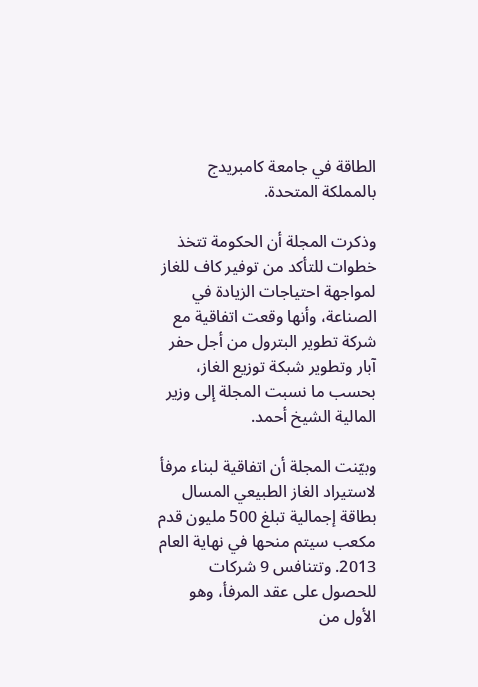الطاقة في جامعة كامبريدج بالمملكة المتحدة.

وذكرت المجلة أن الحكومة تتخذ خطوات للتأكد من توفير كاف للغاز لمواجهة احتياجات الزيادة في الصناعة، وأنها وقعت اتفاقية مع شركة تطوير البترول من أجل حفر آبار وتطوير شبكة توزيع الغاز، بحسب ما نسبت المجلة إلى وزير المالية الشيخ أحمد.

وبيّنت المجلة أن اتفاقية لبناء مرفأ لاستيراد الغاز الطبيعي المسال بطاقة إجمالية تبلغ 500 مليون قدم مكعب سيتم منحها في نهاية العام 2013. وتتنافس 9 شركات للحصول على عقد المرفأ، وهو الأول من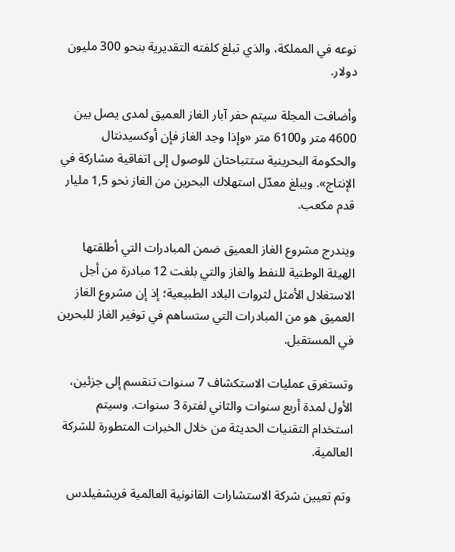نوعه في المملكة، والذي تبلغ كلفته التقديرية بنحو 300 مليون دولار.

وأضافت المجلة سيتم حفر آبار الغاز العميق لمدى يصل بين 4600 متر و6100 متر «وإذا وجد الغاز فإن أوكسيدنتال والحكومة البحرينية ستتباحثان للوصول إلى اتفاقية مشاركة في الإنتاج». ويبلغ معدّل استهلاك البحرين من الغاز نحو 1,5 مليار قدم مكعب.

ويندرج مشروع الغاز العميق ضمن المبادرات التي أطلقتها الهيئة الوطنية للنفط والغاز والتي بلغت 12 مبادرة من أجل الاستغلال الأمثل لثروات البلاد الطبيعية؛ إذ إن مشروع الغاز العميق هو من المبادرات التي ستساهم في توفير الغاز للبحرين في المستقبل.

وتستغرق عمليات الاستكشاف 7 سنوات تنقسم إلى جزئين، الأول لمدة أربع سنوات والثاني لفترة 3 سنوات. وسيتم استخدام التقنيات الحديثة من خلال الخبرات المتطورة للشركة العالمية.

وتم تعيين شركة الاستشارات القانونية العالمية فريشفيلدس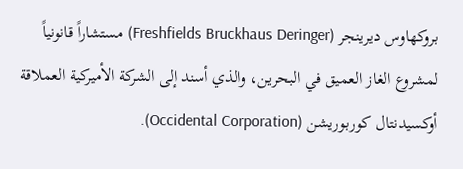بروكهاوس ديرينجر (Freshfields Bruckhaus Deringer) مستشاراً قانونياً لمشروع الغاز العميق في البحرين، والذي أسند إلى الشركة الأميركية العملاقة أوكسيدنتال كوربوريشن (Occidental Corporation).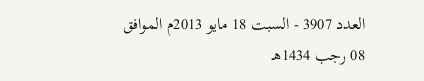العدد 3907 - السبت 18 مايو 2013م الموافق 08 رجب 1434هـ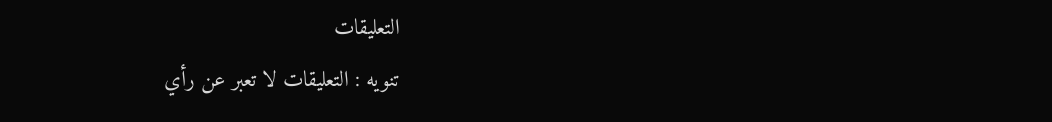التعليقات
تنويه : التعليقات لا تعبر عن رأي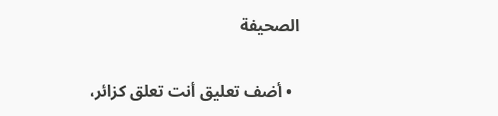الصحيفة

  • أضف تعليق أنت تعلق كزائر،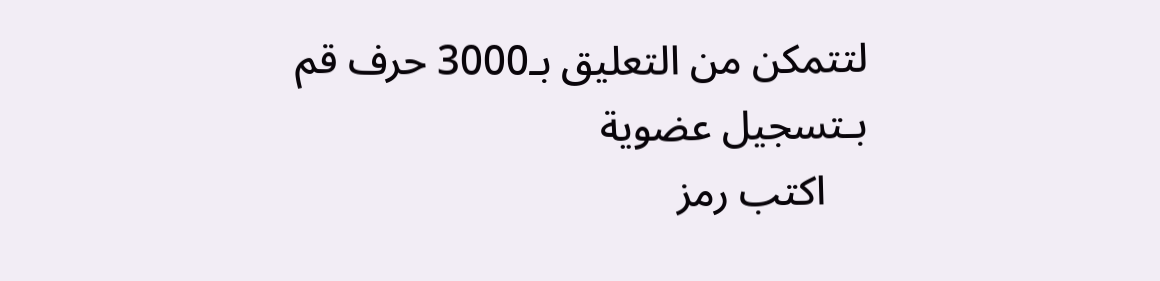لتتمكن من التعليق بـ3000 حرف قم بـتسجيل عضوية
    اكتب رمز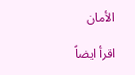الأمان

اقرأ ايضاً